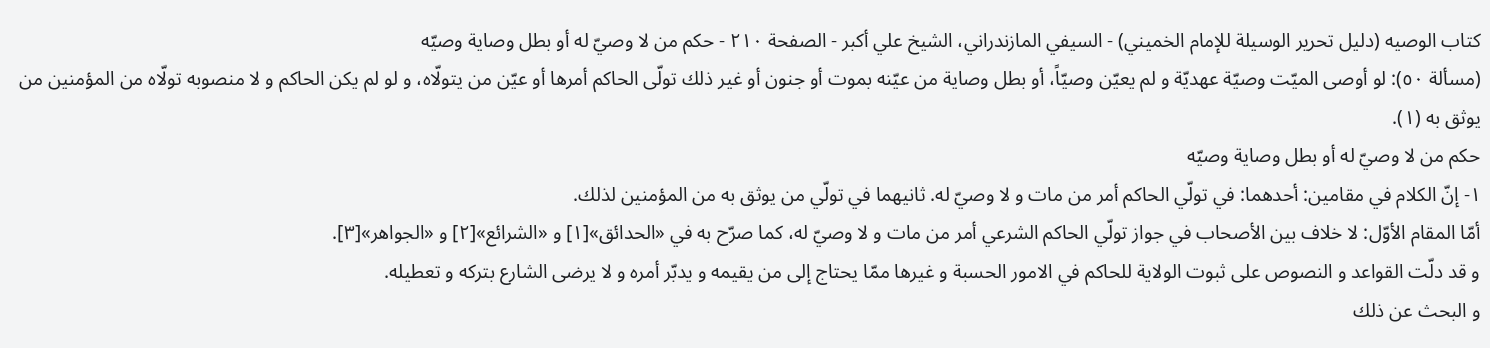كتاب الوصيه (دليل تحرير الوسيلة للإمام الخميني) - السيفي المازندراني، الشيخ علي أكبر - الصفحة ٢١٠ - حكم من لا وصيّ له أو بطل وصاية وصيّه
(مسألة ٥٠): لو أوصى الميّت وصيّة عهديّة و لم يعيّن وصيّاً، أو بطل وصاية من عيّنه بموت أو جنون أو غير ذلك تولّى الحاكم أمرها أو عيّن من يتولّاه، و لو لم يكن الحاكم و لا منصوبه تولّاه من المؤمنين من يوثق به (١).
حكم من لا وصيّ له أو بطل وصاية وصيّه
١- إنّ الكلام في مقامين: أحدهما: في تولّي الحاكم أمر من مات و لا وصيّ له. ثانيهما في تولّي من يوثق به من المؤمنين لذلك.
أمّا المقام الأوّل: لا خلاف بين الأصحاب في جواز تولّي الحاكم الشرعي أمر من مات و لا وصيّ له، كما صرّح به في «الحدائق»[١] و «الشرائع»[٢] و «الجواهر»[٣].
و قد دلّت القواعد و النصوص على ثبوت الولاية للحاكم في الامور الحسبة و غيرها ممّا يحتاج إلى من يقيمه و يدبّر أمره و لا يرضى الشارع بتركه و تعطيله.
و البحث عن ذلك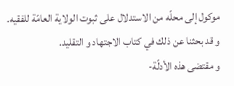موكول إلى محلّه من الاستدلال على ثبوت الولاية العامّة للفقيه.
و قد بحثنا عن ذلك في كتاب الاجتهاد و التقليد.
و مقتضى هذه الأدلّة-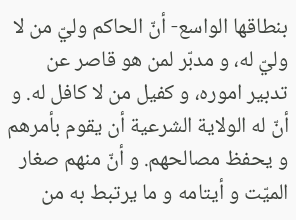بنطاقها الواسع- أنّ الحاكم وليّ من لا وليّ له، و مدبّر لمن هو قاصر عن تدبير اموره، و كفيل من لا كافل له. و أنّ له الولاية الشرعية أن يقوم بأمرهم و يحفظ مصالحهم. و أنّ منهم صغار الميّت و أيتامه و ما يرتبط به من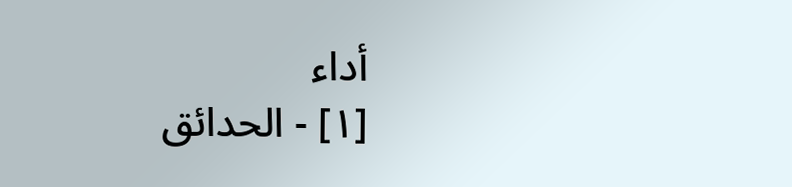أداء
[١] - الحدائق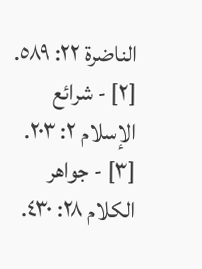الناضرة ٢٢: ٥٨٩.
[٢] - شرائع الإسلام ٢: ٢٠٣.
[٣] - جواهر الكلام ٢٨: ٤٣٠.